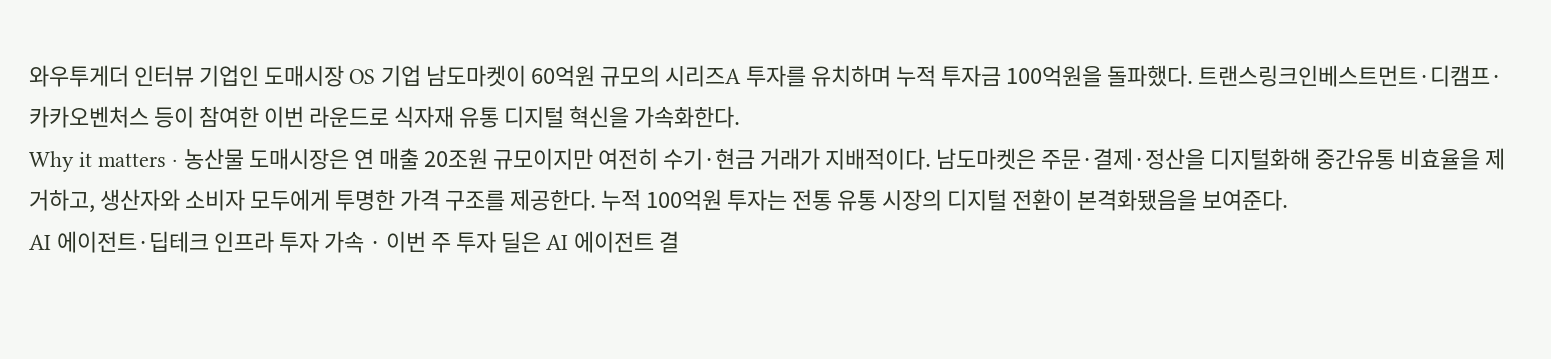와우투게더 인터뷰 기업인 도매시장 OS 기업 남도마켓이 60억원 규모의 시리즈A 투자를 유치하며 누적 투자금 100억원을 돌파했다. 트랜스링크인베스트먼트·디캠프·카카오벤처스 등이 참여한 이번 라운드로 식자재 유통 디지털 혁신을 가속화한다.
Why it matters · 농산물 도매시장은 연 매출 20조원 규모이지만 여전히 수기·현금 거래가 지배적이다. 남도마켓은 주문·결제·정산을 디지털화해 중간유통 비효율을 제거하고, 생산자와 소비자 모두에게 투명한 가격 구조를 제공한다. 누적 100억원 투자는 전통 유통 시장의 디지털 전환이 본격화됐음을 보여준다.
AI 에이전트·딥테크 인프라 투자 가속 · 이번 주 투자 딜은 AI 에이전트 결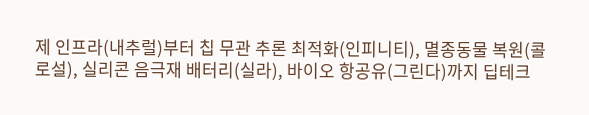제 인프라(내추럴)부터 칩 무관 추론 최적화(인피니티), 멸종동물 복원(콜로설), 실리콘 음극재 배터리(실라), 바이오 항공유(그린다)까지 딥테크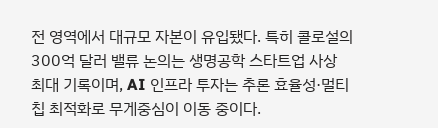전 영역에서 대규모 자본이 유입됐다. 특히 콜로설의 300억 달러 밸류 논의는 생명공학 스타트업 사상 최대 기록이며, AI 인프라 투자는 추론 효율성·멀티칩 최적화로 무게중심이 이동 중이다.